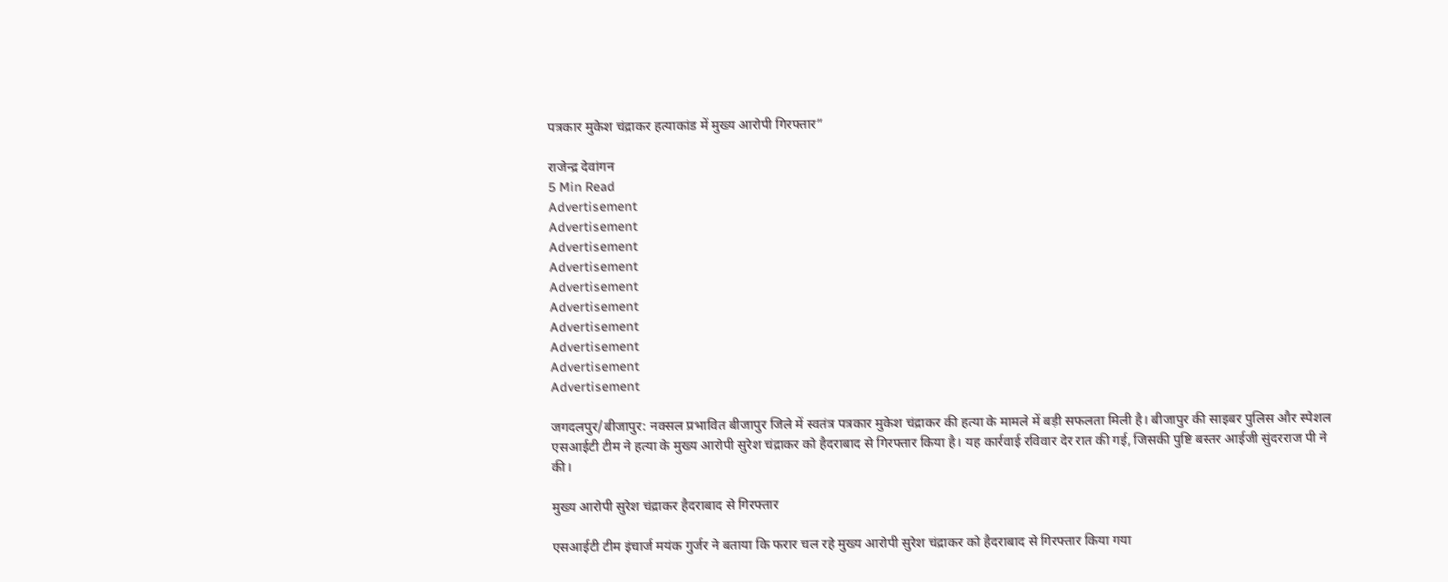पत्रकार मुकेश चंद्राकर हत्याकांड में मुख्य आरोपी गिरफ्तार”

राजेन्द्र देवांगन
5 Min Read
Advertisement
Advertisement
Advertisement
Advertisement
Advertisement
Advertisement
Advertisement
Advertisement
Advertisement
Advertisement

जगदलपुर/बीजापुर: नक्सल प्रभावित बीजापुर जिले में स्वतंत्र पत्रकार मुकेश चंद्राकर की हत्या के मामले में बड़ी सफलता मिली है। बीजापुर की साइबर पुलिस और स्पेशल एसआईटी टीम ने हत्या के मुख्य आरोपी सुरेश चंद्राकर को हैदराबाद से गिरफ्तार किया है। यह कार्रवाई रविवार देर रात की गई, जिसकी पुष्टि बस्तर आईजी सुंदरराज पी ने की।

मुख्य आरोपी सुरेश चंद्राकर हैदराबाद से गिरफ्तार

एसआईटी टीम इंचार्ज मयंक गुर्जर ने बताया कि फरार चल रहे मुख्य आरोपी सुरेश चंद्राकर को हैदराबाद से गिरफ्तार किया गया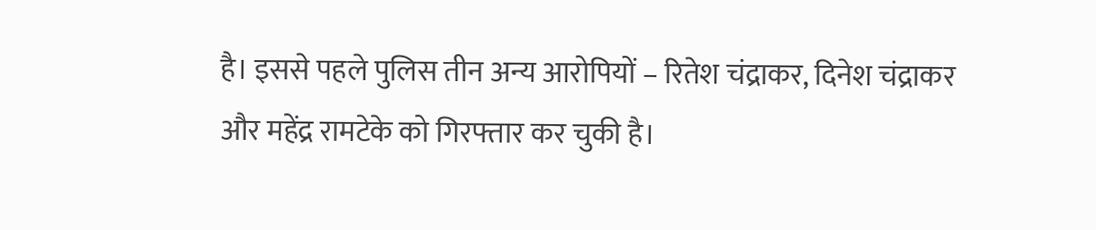है। इससे पहले पुलिस तीन अन्य आरोपियों – रितेश चंद्राकर, दिनेश चंद्राकर और महेंद्र रामटेके को गिरफ्तार कर चुकी है।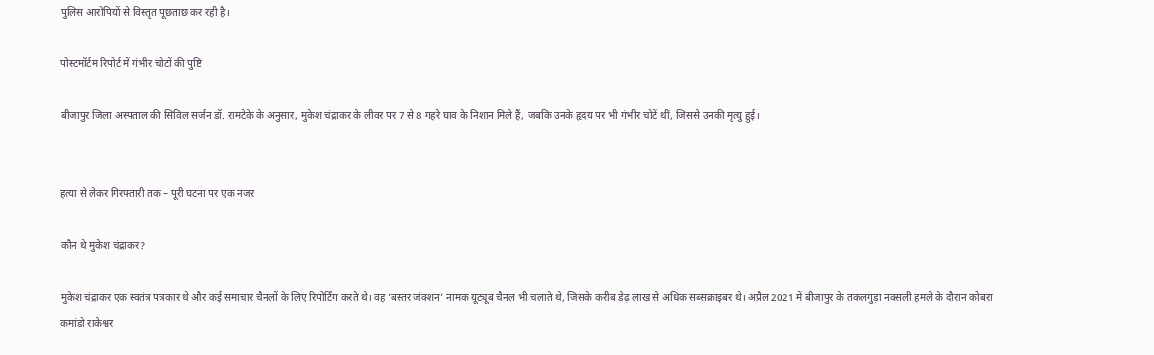पुलिस आरोपियों से विस्तृत पूछताछ कर रही है।

पोस्टमॉर्टम रिपोर्ट में गंभीर चोटों की पुष्टि

बीजापुर जिला अस्पताल की सिविल सर्जन डॉ. रामटेके के अनुसार, मुकेश चंद्राकर के लीवर पर 7 से 8 गहरे घाव के निशान मिले हैं, जबकि उनके हृदय पर भी गंभीर चोटें थीं, जिससे उनकी मृत्यु हुई।


हत्या से लेकर गिरफ्तारी तक – पूरी घटना पर एक नजर

कौन थे मुकेश चंद्राकर?

मुकेश चंद्राकर एक स्वतंत्र पत्रकार थे और कई समाचार चैनलों के लिए रिपोर्टिंग करते थे। वह ‘बस्तर जंक्शन’ नामक यूट्यूब चैनल भी चलाते थे, जिसके करीब डेढ़ लाख से अधिक सब्सक्राइबर थे। अप्रैल 2021 में बीजापुर के तकलगुड़ा नक्सली हमले के दौरान कोबरा कमांडो राकेश्वर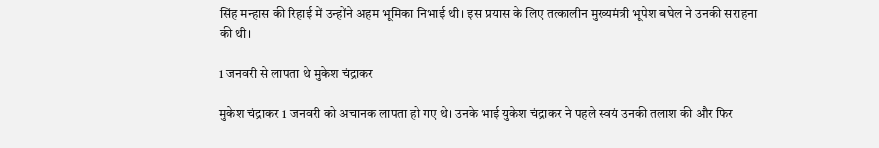सिंह मन्हास की रिहाई में उन्होंने अहम भूमिका निभाई थी। इस प्रयास के लिए तत्कालीन मुख्यमंत्री भूपेश बघेल ने उनकी सराहना की थी।

1 जनवरी से लापता थे मुकेश चंद्राकर

मुकेश चंद्राकर 1 जनवरी को अचानक लापता हो गए थे। उनके भाई युकेश चंद्राकर ने पहले स्वयं उनकी तलाश की और फिर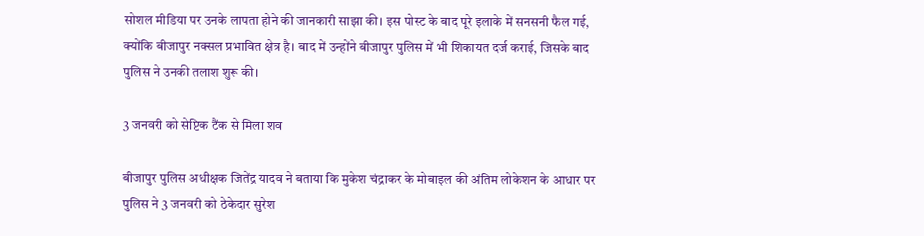सोशल मीडिया पर उनके लापता होने की जानकारी साझा की। इस पोस्ट के बाद पूरे इलाके में सनसनी फैल गई, क्योंकि बीजापुर नक्सल प्रभावित क्षेत्र है। बाद में उन्होंने बीजापुर पुलिस में भी शिकायत दर्ज कराई, जिसके बाद पुलिस ने उनकी तलाश शुरू की।

3 जनवरी को सेप्टिक टैंक से मिला शव

बीजापुर पुलिस अधीक्षक जितेंद्र यादव ने बताया कि मुकेश चंद्राकर के मोबाइल की अंतिम लोकेशन के आधार पर पुलिस ने 3 जनवरी को ठेकेदार सुरेश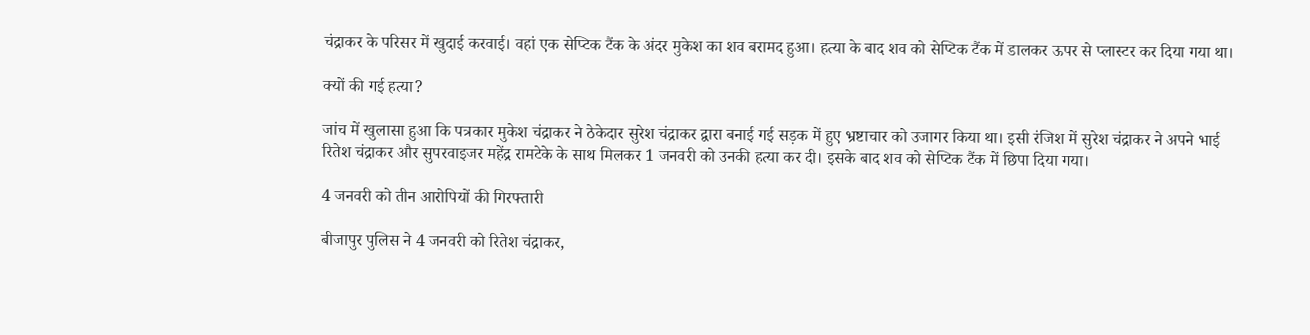चंद्राकर के परिसर में खुदाई करवाई। वहां एक सेप्टिक टैंक के अंदर मुकेश का शव बरामद हुआ। हत्या के बाद शव को सेप्टिक टैंक में डालकर ऊपर से प्लास्टर कर दिया गया था।

क्यों की गई हत्या?

जांच में खुलासा हुआ कि पत्रकार मुकेश चंद्राकर ने ठेकेदार सुरेश चंद्राकर द्वारा बनाई गई सड़क में हुए भ्रष्टाचार को उजागर किया था। इसी रंजिश में सुरेश चंद्राकर ने अपने भाई रितेश चंद्राकर और सुपरवाइजर महेंद्र रामटेके के साथ मिलकर 1 जनवरी को उनकी हत्या कर दी। इसके बाद शव को सेप्टिक टैंक में छिपा दिया गया।

4 जनवरी को तीन आरोपियों की गिरफ्तारी

बीजापुर पुलिस ने 4 जनवरी को रितेश चंद्राकर,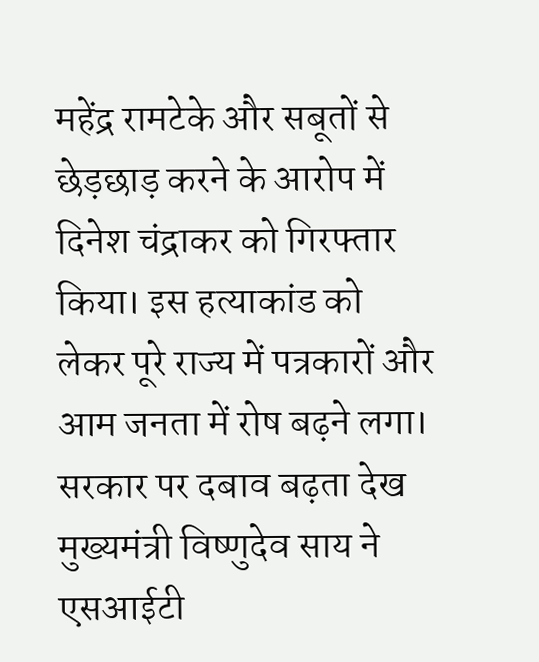महेंद्र रामटेके और सबूतों से छेड़छाड़ करने के आरोप में दिनेश चंद्राकर को गिरफ्तार किया। इस हत्याकांड को लेकर पूरे राज्य में पत्रकारों और आम जनता में रोष बढ़ने लगा। सरकार पर दबाव बढ़ता देख मुख्यमंत्री विष्णुदेव साय ने एसआईटी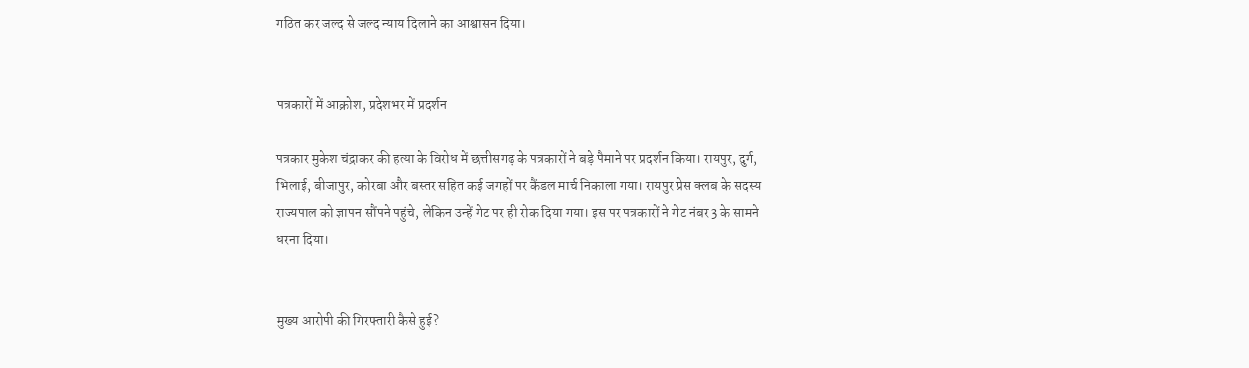गठित कर जल्द से जल्द न्याय दिलाने का आश्वासन दिया।


पत्रकारों में आक्रोश, प्रदेशभर में प्रदर्शन

पत्रकार मुकेश चंद्राकर की हत्या के विरोध में छत्तीसगढ़ के पत्रकारों ने बड़े पैमाने पर प्रदर्शन किया। रायपुर, दुर्ग, भिलाई, बीजापुर, कोरबा और बस्तर सहित कई जगहों पर कैंडल मार्च निकाला गया। रायपुर प्रेस क्लब के सदस्य राज्यपाल को ज्ञापन सौंपने पहुंचे, लेकिन उन्हें गेट पर ही रोक दिया गया। इस पर पत्रकारों ने गेट नंबर 3 के सामने धरना दिया।


मुख्य आरोपी की गिरफ्तारी कैसे हुई?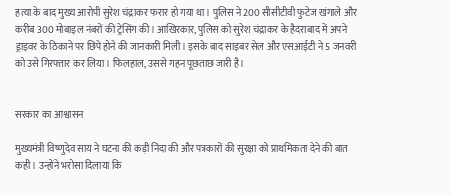हत्या के बाद मुख्य आरोपी सुरेश चंद्राकर फरार हो गया था। पुलिस ने 200 सीसीटीवी फुटेज खंगाले और करीब 300 मोबाइल नंबरों की ट्रेसिंग की। आखिरकार, पुलिस को सुरेश चंद्राकर के हैदराबाद में अपने ड्राइवर के ठिकाने पर छिपे होने की जानकारी मिली। इसके बाद साइबर सेल और एसआईटी ने 5 जनवरी को उसे गिरफ्तार कर लिया। फिलहाल, उससे गहन पूछताछ जारी है।


सरकार का आश्वासन

मुख्यमंत्री विष्णुदेव साय ने घटना की कड़ी निंदा की और पत्रकारों की सुरक्षा को प्राथमिकता देने की बात कही। उन्होंने भरोसा दिलाया कि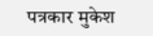पत्रकार मुकेश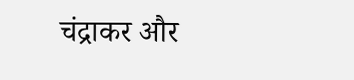चंद्राकर और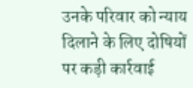उनके परिवार को न्याय दिलाने के लिए दोषियों पर कड़ी कार्रवाई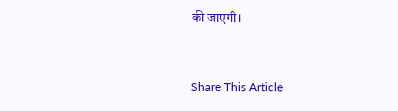की जाएगी।


Share This Article